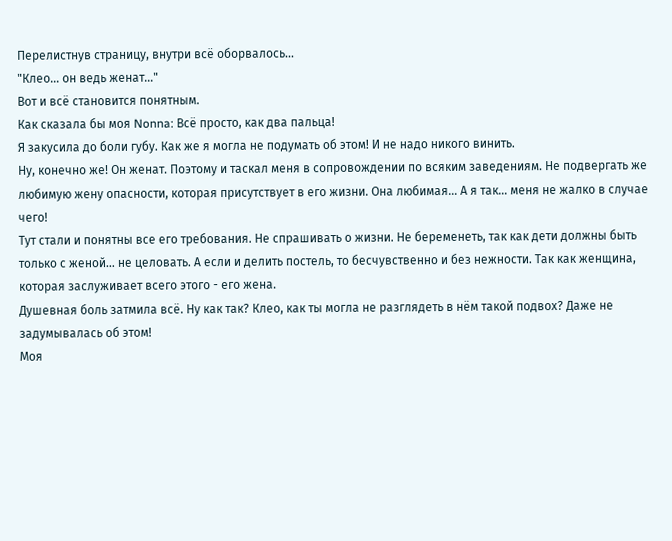Перелистнув страницу, внутри всё оборвалось…
"Клео… он ведь женат…"
Вот и всё становится понятным.
Как сказала бы моя Nonna: Всё просто, как два пальца!
Я закусила до боли губу. Как же я могла не подумать об этом! И не надо никого винить.
Ну, конечно же! Он женат. Поэтому и таскал меня в сопровождении по всяким заведениям. Не подвергать же любимую жену опасности, которая присутствует в его жизни. Она любимая… А я так… меня не жалко в случае чего!
Тут стали и понятны все его требования. Не спрашивать о жизни. Не беременеть, так как дети должны быть только с женой… не целовать. А если и делить постель, то бесчувственно и без нежности. Так как женщина, которая заслуживает всего этого - его жена.
Душевная боль затмила всё. Ну как так? Клео, как ты могла не разглядеть в нём такой подвох? Даже не задумывалась об этом!
Моя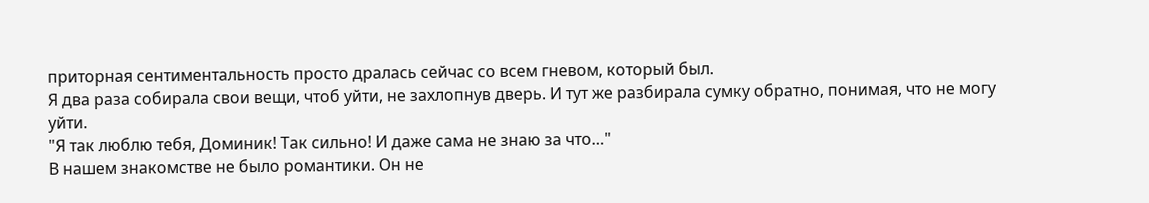приторная сентиментальность просто дралась сейчас со всем гневом, который был.
Я два раза собирала свои вещи, чтоб уйти, не захлопнув дверь. И тут же разбирала сумку обратно, понимая, что не могу уйти.
"Я так люблю тебя, Доминик! Так сильно! И даже сама не знаю за что…"
В нашем знакомстве не было романтики. Он не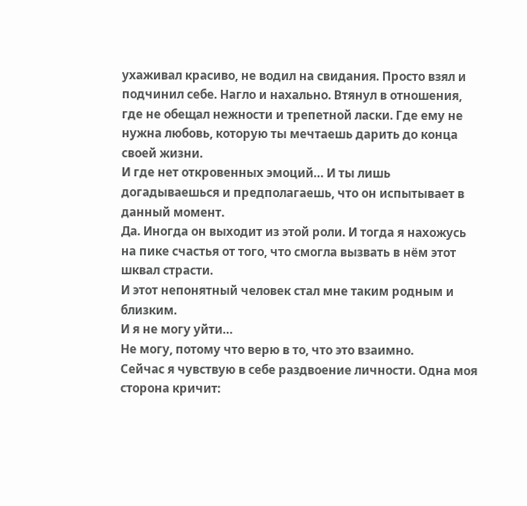ухаживал красиво, не водил на свидания. Просто взял и подчинил себе. Нагло и нахально. Втянул в отношения, где не обещал нежности и трепетной ласки. Где ему не нужна любовь, которую ты мечтаешь дарить до конца своей жизни.
И где нет откровенных эмоций… И ты лишь догадываешься и предполагаешь, что он испытывает в данный момент.
Да. Иногда он выходит из этой роли. И тогда я нахожусь на пике счастья от того, что смогла вызвать в нём этот шквал страсти.
И этот непонятный человек стал мне таким родным и близким.
И я не могу уйти…
Не могу, потому что верю в то, что это взаимно.
Сейчас я чувствую в себе раздвоение личности. Одна моя сторона кричит: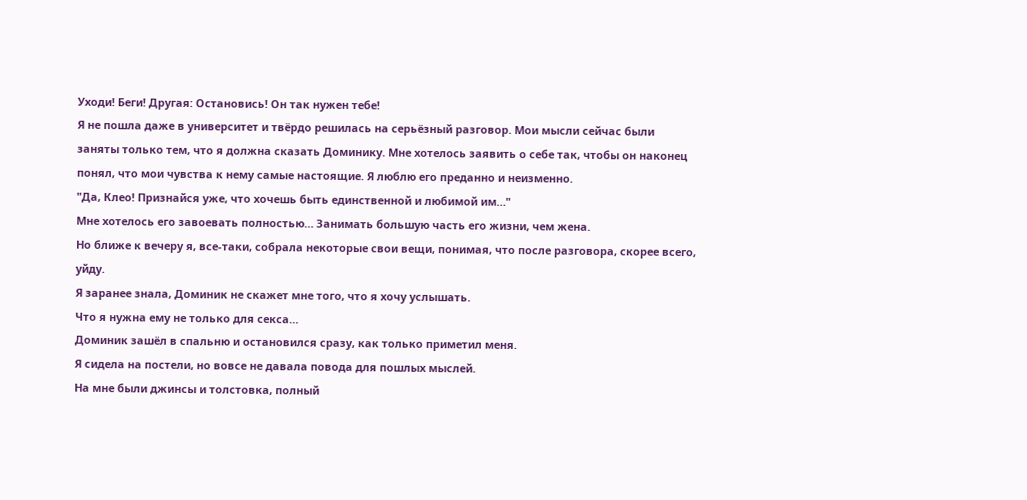Уходи! Беги! Другая: Остановись! Он так нужен тебе!
Я не пошла даже в университет и твёрдо решилась на серьёзный разговор. Мои мысли сейчас были заняты только тем, что я должна сказать Доминику. Мне хотелось заявить о себе так, чтобы он наконец понял, что мои чувства к нему самые настоящие. Я люблю его преданно и неизменно.
"Да, Клео! Признайся уже, что хочешь быть единственной и любимой им…"
Мне хотелось его завоевать полностью… Занимать большую часть его жизни, чем жена.
Но ближе к вечеру я, все-таки, собрала некоторые свои вещи, понимая, что после разговора, скорее всего, уйду.
Я заранее знала, Доминик не скажет мне того, что я хочу услышать.
Что я нужна ему не только для секса…
Доминик зашёл в спальню и остановился сразу, как только приметил меня.
Я сидела на постели, но вовсе не давала повода для пошлых мыслей.
На мне были джинсы и толстовка, полный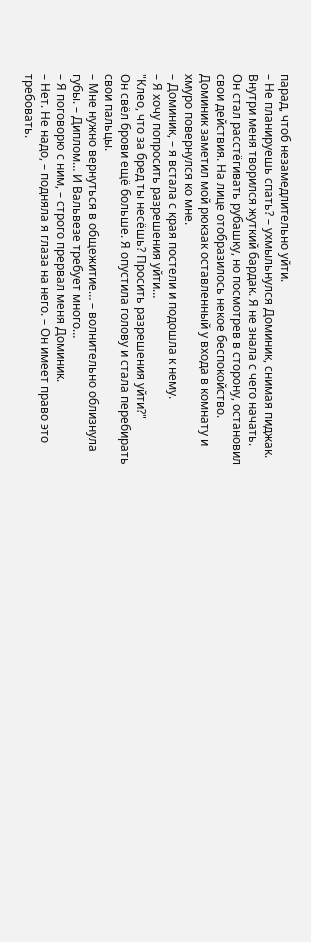парад, чтоб незамедлительно уйти.
– Не планируешь спать? – ухмыльнулся Доминик, снимая пиджак.
Внутри меня творился жуткий бардак. Я не знала с чего начать.
Он стал расстёгивать рубашку, но посмотрев в сторону, остановил свои действия. На лице отобразилось некое беспокойство.
Доминик заметил мой рюкзак оставленный у входа в комнату и хмуро повернулся ко мне.
– Доминик, – я встала с края постели и подошла к нему.
– Я хочу попросить разрешения уйти…
"Клео, что за бред ты несёшь? Просить разрешения уйти?"
Он свёл брови ещё больше. Я опустила голову и стала перебирать свои пальцы.
– Мне нужно вернуться в общежитие… – волнительно облизнула губы. – Диплом… И Вальвезе требует много…
– Я поговорю с ним, – строго прервал меня Доминик.
– Нет. Не надо, – подняла я глаза на него. – Он имеет право это требовать.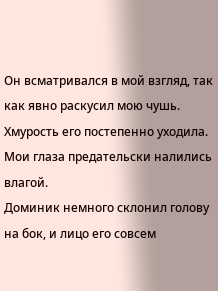Он всматривался в мой взгляд, так как явно раскусил мою чушь. Хмурость его постепенно уходила.
Мои глаза предательски налились влагой.
Доминик немного склонил голову на бок, и лицо его совсем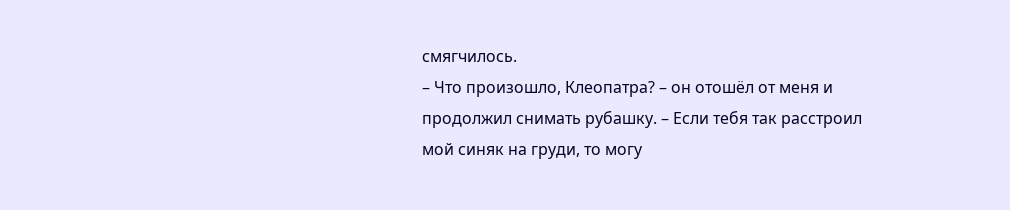смягчилось.
– Что произошло, Клеопатра? – он отошёл от меня и продолжил снимать рубашку. – Если тебя так расстроил мой синяк на груди, то могу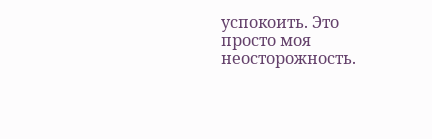успокоить. Это просто моя неосторожность.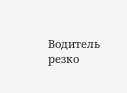Водитель резко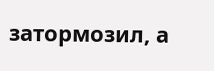затормозил, а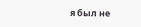я был не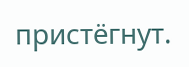пристёгнут.